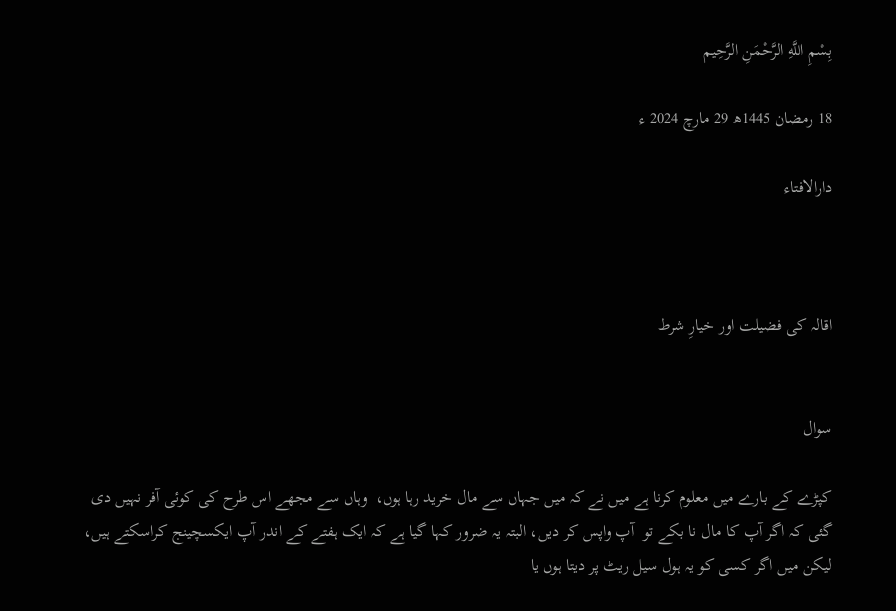بِسْمِ اللَّهِ الرَّحْمَنِ الرَّحِيم

18 رمضان 1445ھ 29 مارچ 2024 ء

دارالافتاء



اقالہ کی فضیلت اور خیارِ شرط


سوال

کپڑے کے بارے میں معلوم کرنا ہے میں نے کہ میں جہاں سے مال خرید رہا ہوں،  وہاں سے مجھے اس طرح کی کوئی آفر نہیں دی گئی کہ اگر آپ کا مال نا بکے تو  آپ واپس کر دیں، البتہ یہ ضرور کہا گیا ہے کہ ایک ہفتے کے اندر آپ ایکسچینج کراسکتے ہیں، لیکن میں اگر کسی کو یہ ہول سیل ریٹ پر دیتا ہوں یا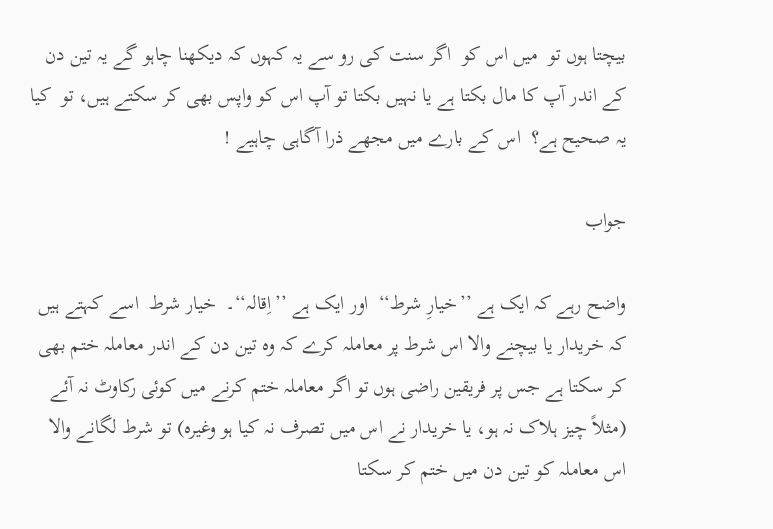بیچتا ہوں تو  میں اس کو  اگر سنت کی رو سے یہ کہوں کہ دیکھنا چاہو گے یہ تین دن کے اندر آپ کا مال بکتا ہے یا نہیں بکتا تو آپ اس کو واپس بھی کر سکتے ہیں، تو  کیا یہ صحیح ہے؟  اس کے بارے میں مجھے ذرا آگاہی چاہیے !

جواب

واضح رہے کہ ایک ہے ’’خیارِ شرط‘‘  اور ایک ہے ’’اِقالہ‘‘۔  خیار شرط  اسے کہتے ہیں کہ خریدار یا بیچنے والا اس شرط پر معاملہ کرے کہ وہ تین دن کے اندر معاملہ ختم بھی کر سکتا ہے جس پر فریقین راضی ہوں تو اگر معاملہ ختم کرنے میں کوئی رکاوٹ نہ آئے (مثلاً چیز ہلاک نہ ہو، یا خریدار نے اس میں تصرف نہ کیا ہو وغیرہ) تو شرط لگانے والا اس معاملہ کو تین دن میں ختم کر سکتا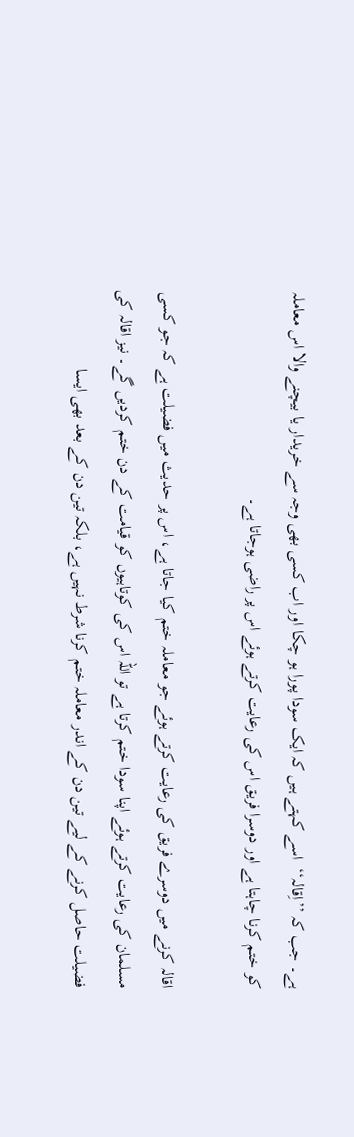ہے۔ جب کہ ’’اِقالہ‘‘  اسے کہتے ہیں کہ ایک سودا پورا ہو چکا اور اب کسی بھی وجہ سے خریدار یا بیچنے والا اس معاملہ کو ختم کرنا چاہتا ہے اور دوسرا فریق اس کی رعایت کرتے ہوئے اس پر راضی ہوجاتا ہے۔

اقالہ کرنے میں دوسرے فریق کی رعایت کرتے ہوئے جو معاملہ ختم کیا جاتا ہے، اس پر حدیث میں فضیلت ہے کہ جو کسی مسلمان کی رعایت کرتے ہوئے اپنا سودا ختم کرتا ہے تو اللہ اس کی کوتاہیوں کو قیامت کے دن ختم کردیں گے۔ نیز اقالہ کی فضیلت حاصل کرنے کے لیے تین دن کے اندر معاملہ ختم کرنا شرط نہیں ہے، بلکہ تین دن کے بعد بھی ایسا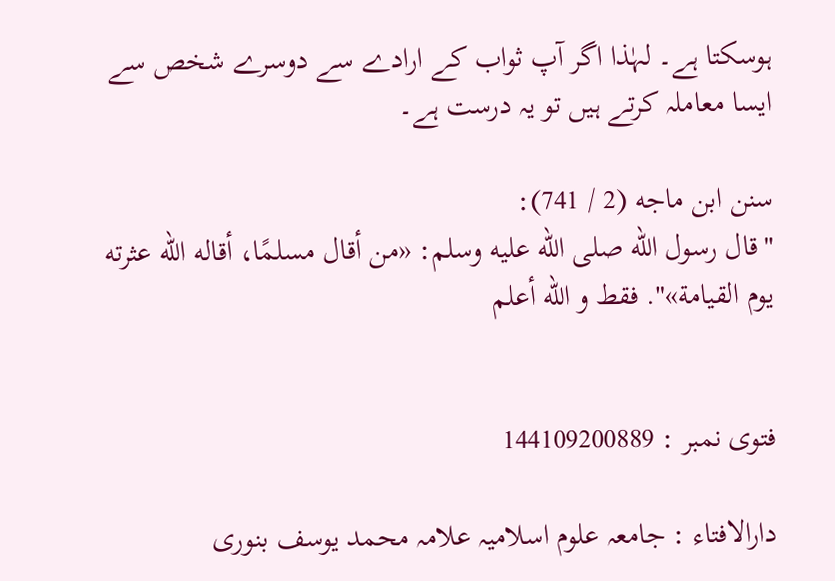ہوسکتا ہے۔ لہٰذا اگر آپ ثواب کے ارادے سے دوسرے شخص سے ایسا معاملہ کرتے ہیں تو یہ درست ہے۔

سنن ابن ماجه (2 / 741):
"قال رسول الله صلى الله عليه وسلم: «من أقال مسلمًا، أقاله الله عثرته يوم القيامة»". فقط و الله أعلم


فتوی نمبر : 144109200889

دارالافتاء : جامعہ علوم اسلامیہ علامہ محمد یوسف بنوری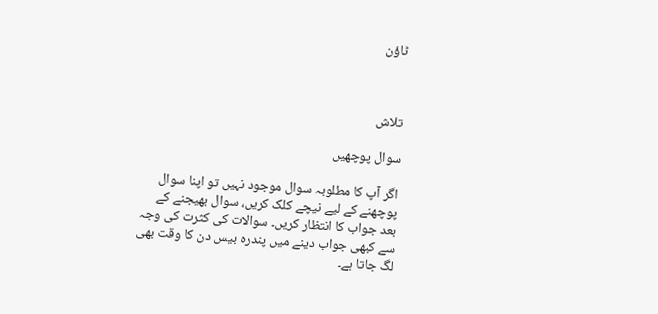ٹاؤن



تلاش

سوال پوچھیں

اگر آپ کا مطلوبہ سوال موجود نہیں تو اپنا سوال پوچھنے کے لیے نیچے کلک کریں، سوال بھیجنے کے بعد جواب کا انتظار کریں۔ سوالات کی کثرت کی وجہ سے کبھی جواب دینے میں پندرہ بیس دن کا وقت بھی لگ جاتا ہے۔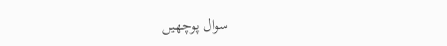سوال پوچھیں